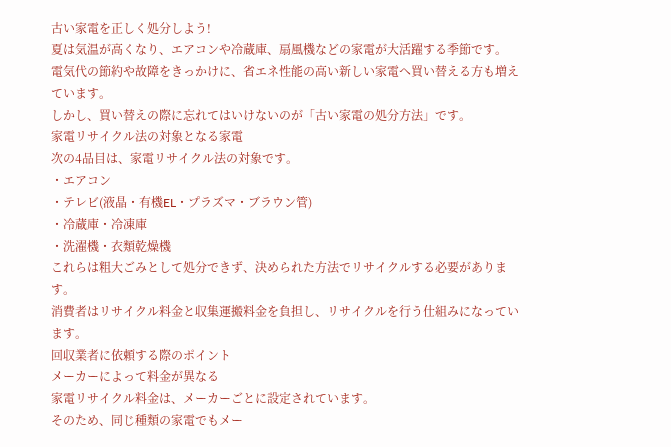古い家電を正しく処分しよう!
夏は気温が高くなり、エアコンや冷蔵庫、扇風機などの家電が大活躍する季節です。
電気代の節約や故障をきっかけに、省エネ性能の高い新しい家電へ買い替える方も増えています。
しかし、買い替えの際に忘れてはいけないのが「古い家電の処分方法」です。
家電リサイクル法の対象となる家電
次の4品目は、家電リサイクル法の対象です。
・エアコン
・テレビ(液晶・有機EL・プラズマ・ブラウン管)
・冷蔵庫・冷凍庫
・洗濯機・衣類乾燥機
これらは粗大ごみとして処分できず、決められた方法でリサイクルする必要があります。
消費者はリサイクル料金と収集運搬料金を負担し、リサイクルを行う仕組みになっています。
回収業者に依頼する際のポイント
メーカーによって料金が異なる
家電リサイクル料金は、メーカーごとに設定されています。
そのため、同じ種類の家電でもメー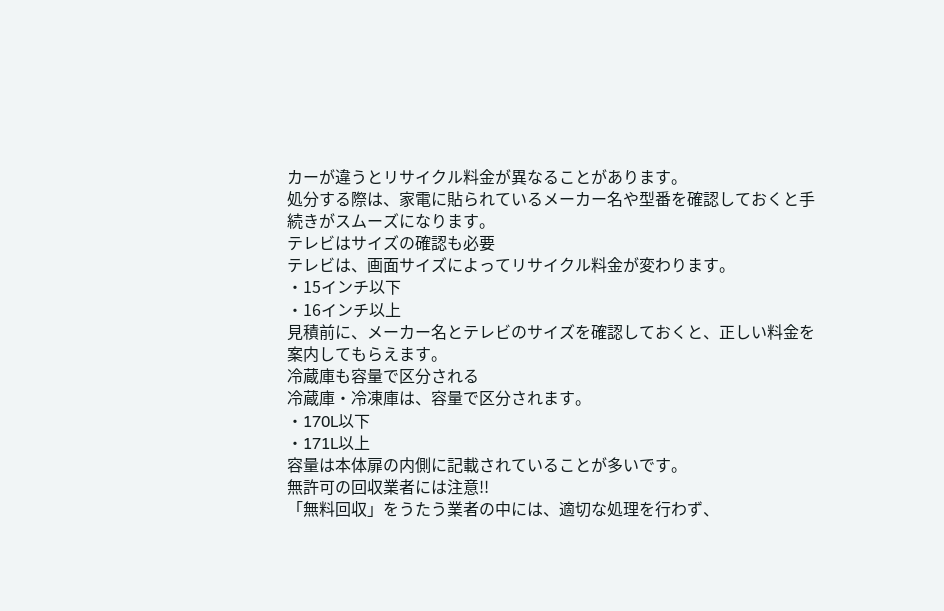カーが違うとリサイクル料金が異なることがあります。
処分する際は、家電に貼られているメーカー名や型番を確認しておくと手続きがスムーズになります。
テレビはサイズの確認も必要
テレビは、画面サイズによってリサイクル料金が変わります。
・15インチ以下
・16インチ以上
見積前に、メーカー名とテレビのサイズを確認しておくと、正しい料金を案内してもらえます。
冷蔵庫も容量で区分される
冷蔵庫・冷凍庫は、容量で区分されます。
・170L以下
・171L以上
容量は本体扉の内側に記載されていることが多いです。
無許可の回収業者には注意!!
「無料回収」をうたう業者の中には、適切な処理を行わず、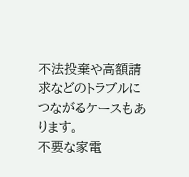不法投棄や高額請求などのトラブルにつながるケースもあります。
不要な家電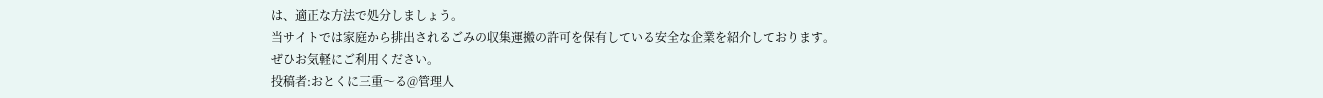は、適正な方法で処分しましょう。
当サイトでは家庭から排出されるごみの収集運搬の許可を保有している安全な企業を紹介しております。
ぜひお気軽にご利用ください。
投稿者:おとくに三重〜る@管理人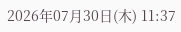2026年07月30日(木) 11:37